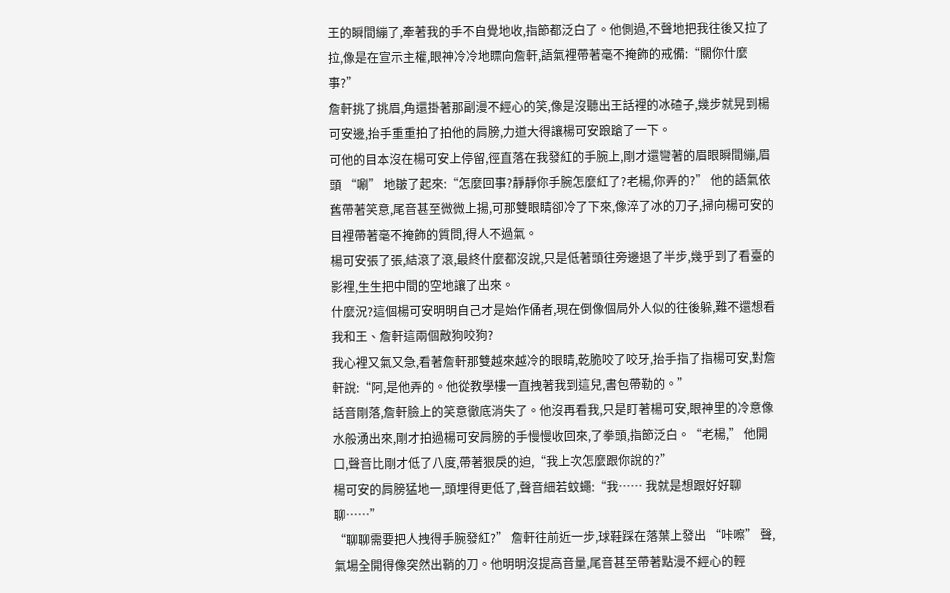王的瞬間繃了,牽著我的手不自覺地收,指節都泛白了。他側過,不聲地把我往後又拉了拉,像是在宣示主權,眼神冷冷地瞟向詹軒,語氣裡帶著毫不掩飾的戒備:“關你什麼事?”
詹軒挑了挑眉,角還掛著那副漫不經心的笑,像是沒聽出王話裡的冰碴子,幾步就晃到楊可安邊,抬手重重拍了拍他的肩膀,力道大得讓楊可安踉蹌了一下。
可他的目本沒在楊可安上停留,徑直落在我發紅的手腕上,剛才還彎著的眉眼瞬間繃,眉頭 “唰” 地皺了起來:“怎麼回事?靜靜你手腕怎麼紅了?老楊,你弄的?” 他的語氣依舊帶著笑意,尾音甚至微微上揚,可那雙眼睛卻冷了下來,像淬了冰的刀子,掃向楊可安的目裡帶著毫不掩飾的質問,得人不過氣。
楊可安張了張,結滾了滾,最終什麼都沒說,只是低著頭往旁邊退了半步,幾乎到了看臺的影裡,生生把中間的空地讓了出來。
什麼況?這個楊可安明明自己才是始作俑者,現在倒像個局外人似的往後躲,難不還想看我和王、詹軒這兩個敵狗咬狗?
我心裡又氣又急,看著詹軒那雙越來越冷的眼睛,乾脆咬了咬牙,抬手指了指楊可安,對詹軒說:“阿,是他弄的。他從教學樓一直拽著我到這兒,書包帶勒的。”
話音剛落,詹軒臉上的笑意徹底消失了。他沒再看我,只是盯著楊可安,眼神里的冷意像水般湧出來,剛才拍過楊可安肩膀的手慢慢收回來,了拳頭,指節泛白。“老楊,” 他開口,聲音比剛才低了八度,帶著狠戾的迫,“我上次怎麼跟你說的?”
楊可安的肩膀猛地一,頭埋得更低了,聲音細若蚊蠅:“我…… 我就是想跟好好聊聊……”
“聊聊需要把人拽得手腕發紅?” 詹軒往前近一步,球鞋踩在落葉上發出 “咔嚓” 聲,氣場全開得像突然出鞘的刀。他明明沒提高音量,尾音甚至帶著點漫不經心的輕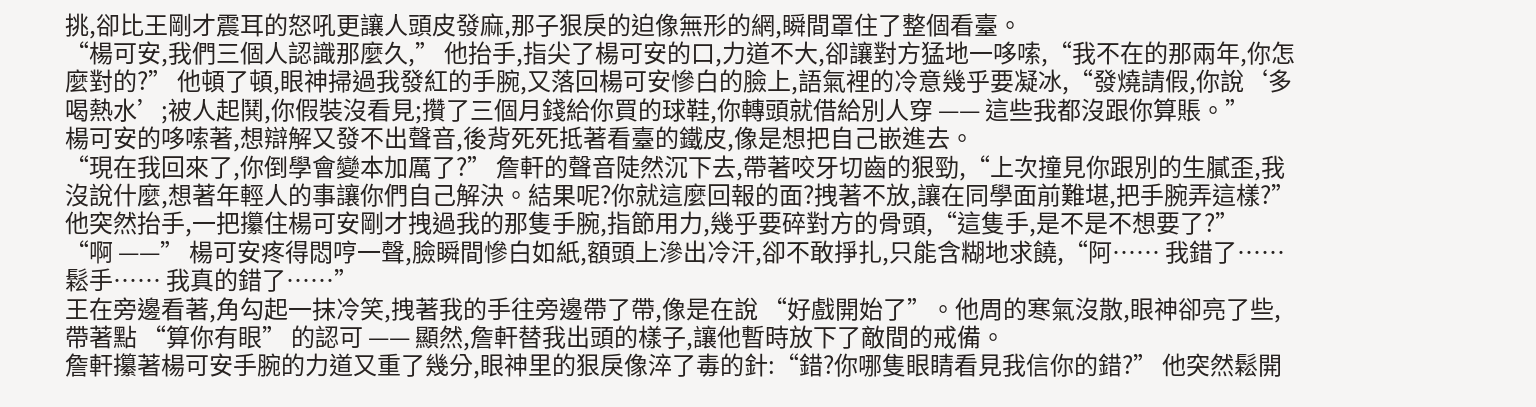挑,卻比王剛才震耳的怒吼更讓人頭皮發麻,那子狠戾的迫像無形的網,瞬間罩住了整個看臺。
“楊可安,我們三個人認識那麼久,” 他抬手,指尖了楊可安的口,力道不大,卻讓對方猛地一哆嗦,“我不在的那兩年,你怎麼對的?” 他頓了頓,眼神掃過我發紅的手腕,又落回楊可安慘白的臉上,語氣裡的冷意幾乎要凝冰,“發燒請假,你說‘多喝熱水’;被人起鬨,你假裝沒看見;攢了三個月錢給你買的球鞋,你轉頭就借給別人穿 —— 這些我都沒跟你算賬。”
楊可安的哆嗦著,想辯解又發不出聲音,後背死死抵著看臺的鐵皮,像是想把自己嵌進去。
“現在我回來了,你倒學會變本加厲了?” 詹軒的聲音陡然沉下去,帶著咬牙切齒的狠勁,“上次撞見你跟別的生膩歪,我沒說什麼,想著年輕人的事讓你們自己解決。結果呢?你就這麼回報的面?拽著不放,讓在同學面前難堪,把手腕弄這樣?” 他突然抬手,一把攥住楊可安剛才拽過我的那隻手腕,指節用力,幾乎要碎對方的骨頭,“這隻手,是不是不想要了?”
“啊 ——” 楊可安疼得悶哼一聲,臉瞬間慘白如紙,額頭上滲出冷汗,卻不敢掙扎,只能含糊地求饒,“阿…… 我錯了…… 鬆手…… 我真的錯了……”
王在旁邊看著,角勾起一抹冷笑,拽著我的手往旁邊帶了帶,像是在說 “好戲開始了”。他周的寒氣沒散,眼神卻亮了些,帶著點 “算你有眼” 的認可 —— 顯然,詹軒替我出頭的樣子,讓他暫時放下了敵間的戒備。
詹軒攥著楊可安手腕的力道又重了幾分,眼神里的狠戾像淬了毒的針:“錯?你哪隻眼睛看見我信你的錯?” 他突然鬆開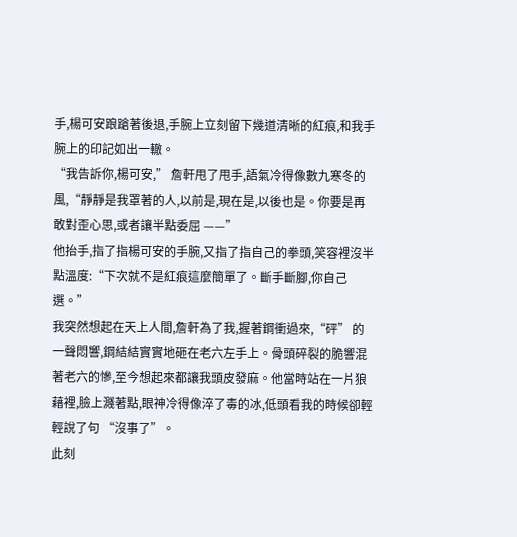手,楊可安踉蹌著後退,手腕上立刻留下幾道清晰的紅痕,和我手腕上的印記如出一轍。
“我告訴你,楊可安,” 詹軒甩了甩手,語氣冷得像數九寒冬的風,“靜靜是我罩著的人,以前是,現在是,以後也是。你要是再敢對歪心思,或者讓半點委屈 ——”
他抬手,指了指楊可安的手腕,又指了指自己的拳頭,笑容裡沒半點溫度:“下次就不是紅痕這麼簡單了。斷手斷腳,你自己選。”
我突然想起在天上人間,詹軒為了我,握著鋼衝過來,“砰” 的一聲悶響,鋼結結實實地砸在老六左手上。骨頭碎裂的脆響混著老六的慘,至今想起來都讓我頭皮發麻。他當時站在一片狼藉裡,臉上濺著點,眼神冷得像淬了毒的冰,低頭看我的時候卻輕輕說了句 “沒事了”。
此刻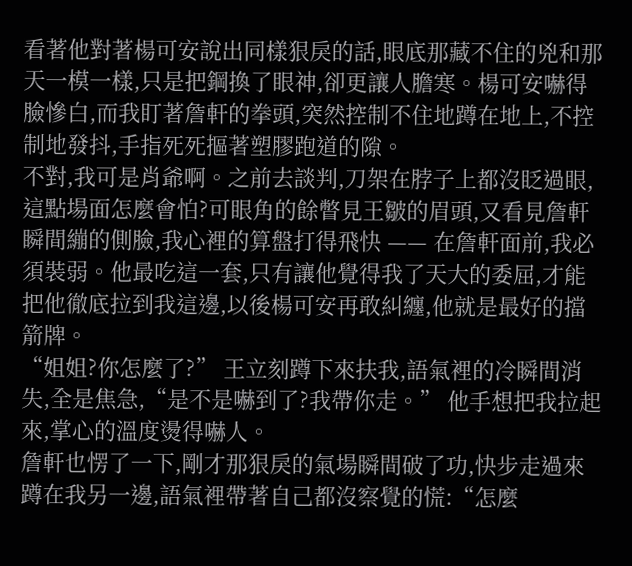看著他對著楊可安說出同樣狠戾的話,眼底那藏不住的兇和那天一模一樣,只是把鋼換了眼神,卻更讓人膽寒。楊可安嚇得臉慘白,而我盯著詹軒的拳頭,突然控制不住地蹲在地上,不控制地發抖,手指死死摳著塑膠跑道的隙。
不對,我可是肖爺啊。之前去談判,刀架在脖子上都沒眨過眼,這點場面怎麼會怕?可眼角的餘瞥見王皺的眉頭,又看見詹軒瞬間繃的側臉,我心裡的算盤打得飛快 —— 在詹軒面前,我必須裝弱。他最吃這一套,只有讓他覺得我了天大的委屈,才能把他徹底拉到我這邊,以後楊可安再敢糾纏,他就是最好的擋箭牌。
“姐姐?你怎麼了?” 王立刻蹲下來扶我,語氣裡的冷瞬間消失,全是焦急,“是不是嚇到了?我帶你走。” 他手想把我拉起來,掌心的溫度燙得嚇人。
詹軒也愣了一下,剛才那狠戾的氣場瞬間破了功,快步走過來蹲在我另一邊,語氣裡帶著自己都沒察覺的慌:“怎麼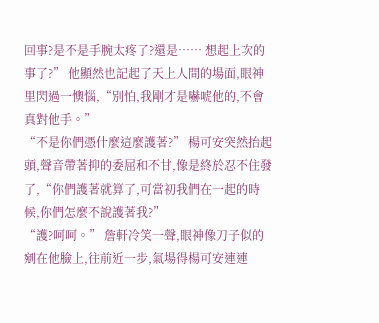回事?是不是手腕太疼了?還是…… 想起上次的事了?” 他顯然也記起了天上人間的場面,眼神里閃過一懊惱,“別怕,我剛才是嚇唬他的,不會真對他手。”
“不是你們憑什麼這麼護著?” 楊可安突然抬起頭,聲音帶著抑的委屈和不甘,像是終於忍不住發了,“你們護著就算了,可當初我們在一起的時候,你們怎麼不說護著我?”
“護?呵呵。” 詹軒冷笑一聲,眼神像刀子似的剜在他臉上,往前近一步,氣場得楊可安連連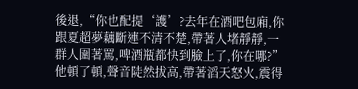後退,“你也配提‘護’?去年在酒吧包廂,你跟夏超夢藕斷連不清不楚,帶著人堵靜靜,一群人圍著罵,啤酒瓶都快到臉上了,你在哪?”
他頓了頓,聲音陡然拔高,帶著滔天怒火,震得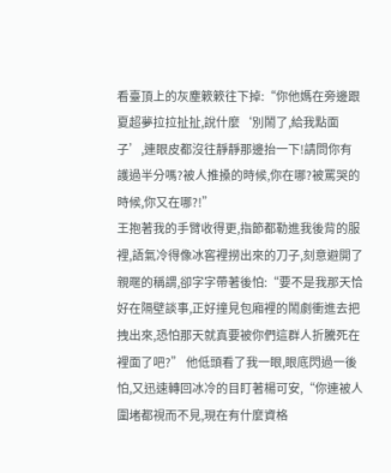看臺頂上的灰塵簌簌往下掉:“你他媽在旁邊跟夏超夢拉拉扯扯,說什麼‘別鬧了,給我點面子’,連眼皮都沒往靜靜那邊抬一下!請問你有護過半分嗎?被人推搡的時候,你在哪?被罵哭的時候,你又在哪?!”
王抱著我的手臂收得更,指節都勒進我後背的服裡,語氣冷得像冰窖裡撈出來的刀子,刻意避開了親暱的稱謂,卻字字帶著後怕:“要不是我那天恰好在隔壁談事,正好撞見包廂裡的鬧劇衝進去把拽出來,恐怕那天就真要被你們這群人折騰死在裡面了吧?” 他低頭看了我一眼,眼底閃過一後怕,又迅速轉回冰冷的目盯著楊可安,“你連被人圍堵都視而不見,現在有什麼資格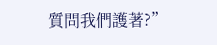質問我們護著?”